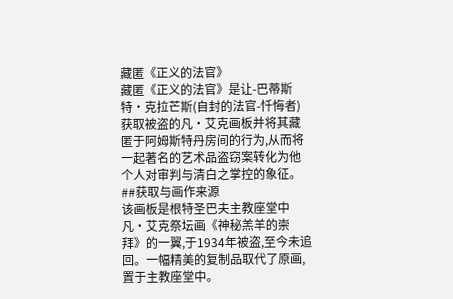藏匿《正义的法官》
藏匿《正义的法官》是让-巴蒂斯特·克拉芒斯(自封的法官-忏悔者)获取被盗的凡·艾克画板并将其藏匿于阿姆斯特丹房间的行为,从而将一起著名的艺术品盗窃案转化为他个人对审判与清白之掌控的象征。
##获取与画作来源
该画板是根特圣巴夫主教座堂中凡·艾克祭坛画《神秘羔羊的崇拜》的一翼,于1934年被盗,至今未追回。一幅精美的复制品取代了原画,置于主教座堂中。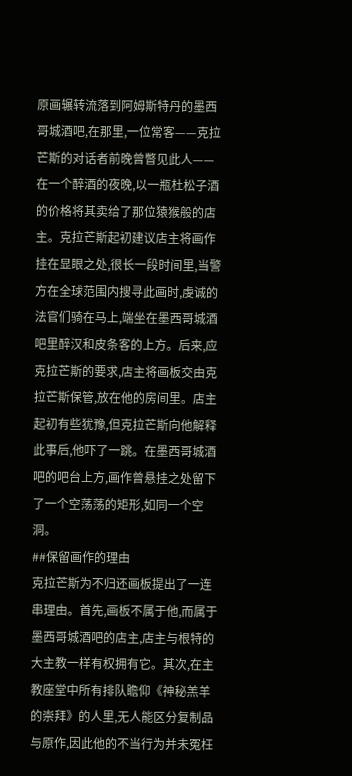原画辗转流落到阿姆斯特丹的墨西哥城酒吧,在那里,一位常客——克拉芒斯的对话者前晚曾瞥见此人——在一个醉酒的夜晚,以一瓶杜松子酒的价格将其卖给了那位猿猴般的店主。克拉芒斯起初建议店主将画作挂在显眼之处,很长一段时间里,当警方在全球范围内搜寻此画时,虔诚的法官们骑在马上,端坐在墨西哥城酒吧里醉汉和皮条客的上方。后来,应克拉芒斯的要求,店主将画板交由克拉芒斯保管,放在他的房间里。店主起初有些犹豫,但克拉芒斯向他解释此事后,他吓了一跳。在墨西哥城酒吧的吧台上方,画作曾悬挂之处留下了一个空荡荡的矩形,如同一个空洞。
##保留画作的理由
克拉芒斯为不归还画板提出了一连串理由。首先,画板不属于他,而属于墨西哥城酒吧的店主,店主与根特的大主教一样有权拥有它。其次,在主教座堂中所有排队瞻仰《神秘羔羊的崇拜》的人里,无人能区分复制品与原作,因此他的不当行为并未冤枉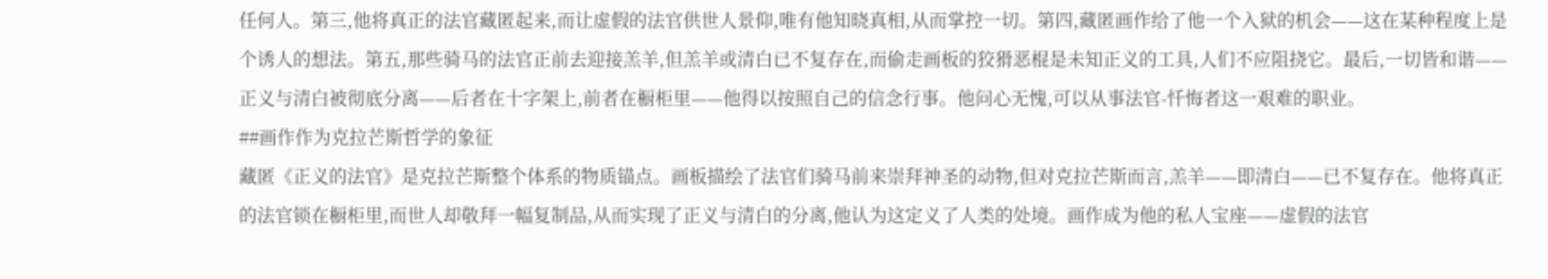任何人。第三,他将真正的法官藏匿起来,而让虚假的法官供世人景仰,唯有他知晓真相,从而掌控一切。第四,藏匿画作给了他一个入狱的机会——这在某种程度上是个诱人的想法。第五,那些骑马的法官正前去迎接羔羊,但羔羊或清白已不复存在,而偷走画板的狡猾恶棍是未知正义的工具,人们不应阻挠它。最后,一切皆和谐——正义与清白被彻底分离——后者在十字架上,前者在橱柜里——他得以按照自己的信念行事。他问心无愧,可以从事法官-忏悔者这一艰难的职业。
##画作作为克拉芒斯哲学的象征
藏匿《正义的法官》是克拉芒斯整个体系的物质锚点。画板描绘了法官们骑马前来崇拜神圣的动物,但对克拉芒斯而言,羔羊——即清白——已不复存在。他将真正的法官锁在橱柜里,而世人却敬拜一幅复制品,从而实现了正义与清白的分离,他认为这定义了人类的处境。画作成为他的私人宝座——虚假的法官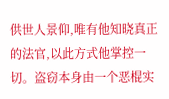供世人景仰,唯有他知晓真正的法官,以此方式他掌控一切。盗窃本身由一个恶棍实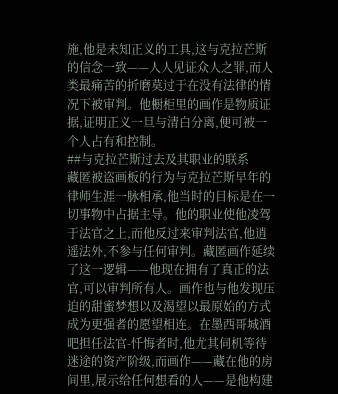施,他是未知正义的工具,这与克拉芒斯的信念一致——人人见证众人之罪,而人类最痛苦的折磨莫过于在没有法律的情况下被审判。他橱柜里的画作是物质证据,证明正义一旦与清白分离,便可被一个人占有和控制。
##与克拉芒斯过去及其职业的联系
藏匿被盗画板的行为与克拉芒斯早年的律师生涯一脉相承,他当时的目标是在一切事物中占据主导。他的职业使他凌驾于法官之上,而他反过来审判法官,他逍遥法外,不参与任何审判。藏匿画作延续了这一逻辑——他现在拥有了真正的法官,可以审判所有人。画作也与他发现压迫的甜蜜梦想以及渴望以最原始的方式成为更强者的愿望相连。在墨西哥城酒吧担任法官-忏悔者时,他尤其伺机等待迷途的资产阶级,而画作——藏在他的房间里,展示给任何想看的人——是他构建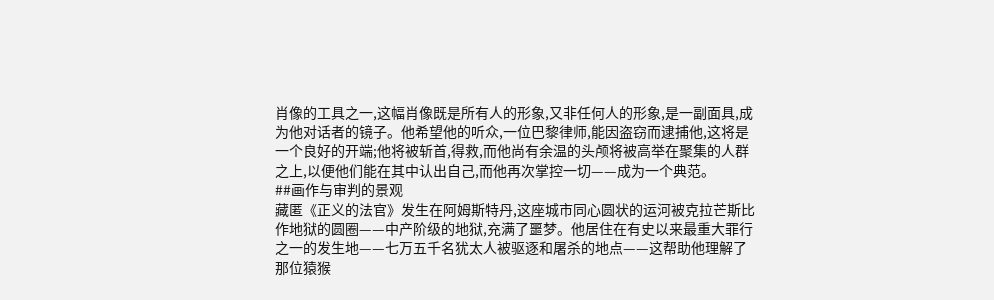肖像的工具之一,这幅肖像既是所有人的形象,又非任何人的形象,是一副面具,成为他对话者的镜子。他希望他的听众,一位巴黎律师,能因盗窃而逮捕他,这将是一个良好的开端;他将被斩首,得救,而他尚有余温的头颅将被高举在聚集的人群之上,以便他们能在其中认出自己,而他再次掌控一切——成为一个典范。
##画作与审判的景观
藏匿《正义的法官》发生在阿姆斯特丹,这座城市同心圆状的运河被克拉芒斯比作地狱的圆圈——中产阶级的地狱,充满了噩梦。他居住在有史以来最重大罪行之一的发生地——七万五千名犹太人被驱逐和屠杀的地点——这帮助他理解了那位猿猴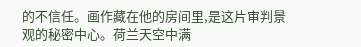的不信任。画作藏在他的房间里,是这片审判景观的秘密中心。荷兰天空中满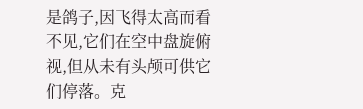是鸽子,因飞得太高而看不见,它们在空中盘旋俯视,但从未有头颅可供它们停落。克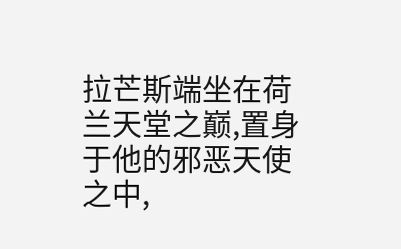拉芒斯端坐在荷兰天堂之巅,置身于他的邪恶天使之中,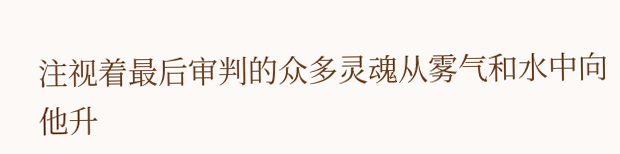注视着最后审判的众多灵魂从雾气和水中向他升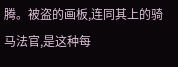腾。被盗的画板,连同其上的骑马法官,是这种每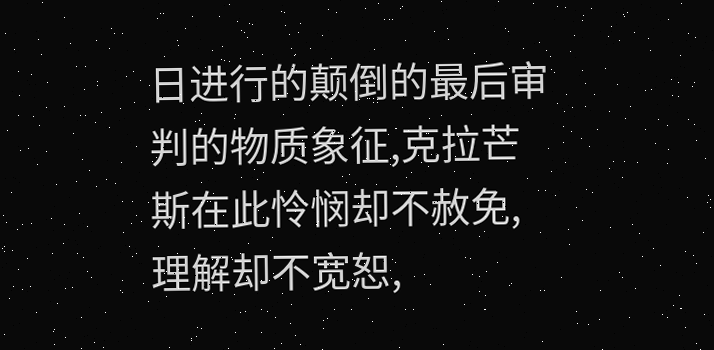日进行的颠倒的最后审判的物质象征,克拉芒斯在此怜悯却不赦免,理解却不宽恕,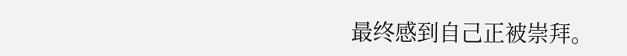最终感到自己正被崇拜。